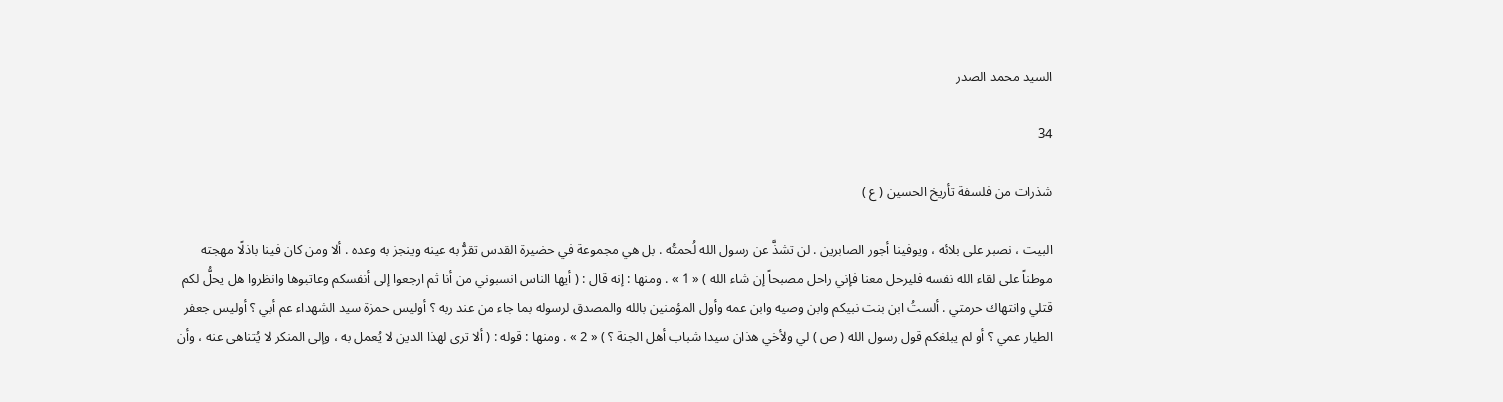السيد محمد الصدر

34

شذرات من فلسفة تأريخ الحسين ( ع )

البيت ، نصبر على بلائه ، ويوفينا أجور الصابرين . لن تشذَّ عن رسول الله لُحمتُه . بل هي مجموعة في حضيرة القدس تقرُّ به عينه وينجز به وعده . ألا ومن كان فينا باذلًا مهجته موطناً على لقاء الله نفسه فليرحل معنا فإني راحل مصبحاً إن شاء الله ) « 1 » . ومنها : إنه قال : ( أيها الناس انسبوني من أنا ثم ارجعوا إلى أنفسكم وعاتبوها وانظروا هل يحلُّ لكم قتلي وانتهاك حرمتي . ألستُ ابن بنت نبيكم وابن وصيه وابن عمه وأول المؤمنين بالله والمصدق لرسوله بما جاء من عند ربه ؟ أوليس حمزة سيد الشهداء عم أبي ؟ أوليس جعفر الطيار عمي ؟ أو لم يبلغكم قول رسول الله ( ص ) لي ولأخي هذان سيدا شباب أهل الجنة ؟ ) « 2 » . ومنها : قوله : ( ألا ترى لهذا الدين لا يُعمل به ، وإلى المنكر لا يُتناهى عنه ، وأن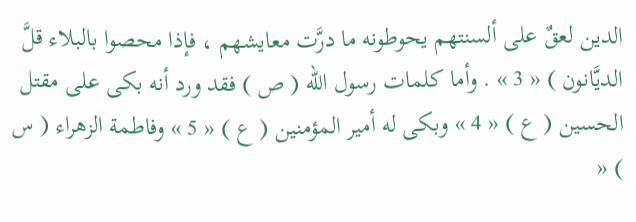الدين لعقٌ على ألسنتهم يحوطونه ما درَّت معايشهم ، فإذا محصوا بالبلاء قلَّ الديَّانون ) « 3 » . وأما كلمات رسول الله ( ص ) فقد ورد أنه بكى على مقتل الحسين ( ع ) « 4 » وبكى له أمير المؤمنين ( ع ) « 5 » وفاطمة الزهراء ( س ) «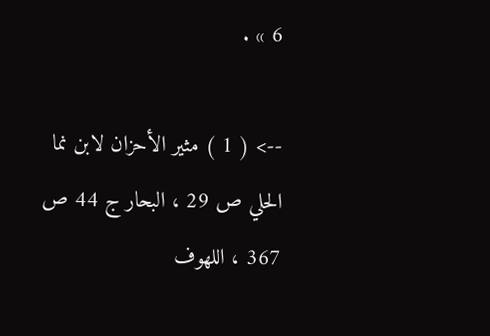6 » .

--> ( 1 ) مثير الأحزان لابن نما الحلي ص 29 ، البحار ج 44 ص 367 ، اللهوف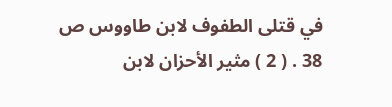في قتلى الطفوف لابن طاووس ص 38 . ( 2 ) مثير الأحزان لابن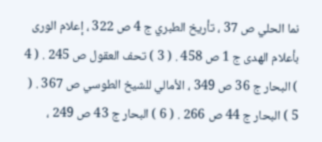نما الحلي ص 37 ، تأريخ الطبري ج 4 ص 322 ، إعلام الورى بأعلام الهدى ج 1 ص 458 . ( 3 ) تحف العقول ص 245 . ( 4 ) البحار ج 36 ص 349 ، الأمالي للشيخ الطوسي ص 367 . ( 5 ) البحار ج 44 ص 266 . ( 6 ) البحار ج 43 ص 249 ،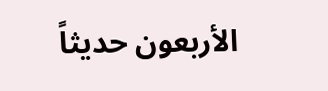الأربعون حديثاً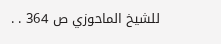للشيخ الماحوزي ص 364 . .